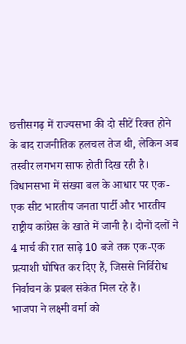छत्तीसगढ़ में राज्यसभा की दो सीटें रिक्त होने के बाद राजनीतिक हलचल तेज थी, लेकिन अब तस्वीर लगभग साफ होती दिख रही है। विधानसभा में संख्या बल के आधार पर एक-एक सीट भारतीय जनता पार्टी और भारतीय राष्ट्रीय कांग्रेस के खाते में जानी है। दोनों दलों ने 4 मार्च की रात साढ़े 10 बजे तक एक-एक प्रत्याशी घोषित कर दिए हैं, जिससे निर्विरोध निर्वाचन के प्रबल संकेत मिल रहे हैं।
भाजपा ने लक्ष्मी वर्मा को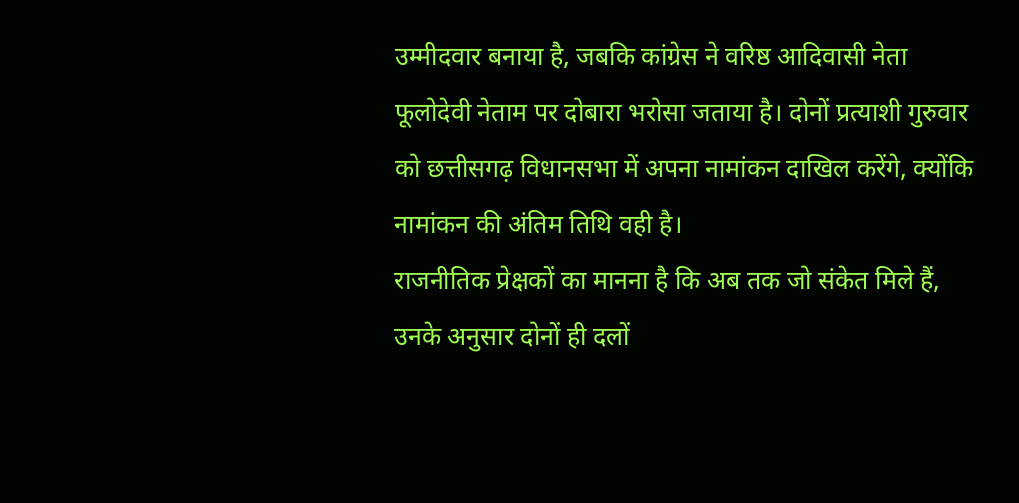उम्मीदवार बनाया है, जबकि कांग्रेस ने वरिष्ठ आदिवासी नेता फूलोदेवी नेताम पर दोबारा भरोसा जताया है। दोनों प्रत्याशी गुरुवार को छत्तीसगढ़ विधानसभा में अपना नामांकन दाखिल करेंगे, क्योंकि नामांकन की अंतिम तिथि वही है।
राजनीतिक प्रेक्षकों का मानना है कि अब तक जो संकेत मिले हैं, उनके अनुसार दोनों ही दलों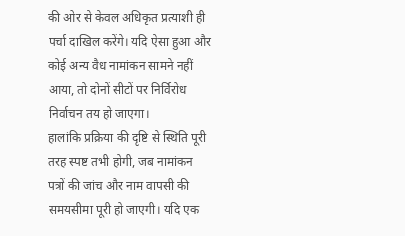की ओर से केवल अधिकृत प्रत्याशी ही पर्चा दाखिल करेंगे। यदि ऐसा हुआ और कोई अन्य वैध नामांकन सामने नहीं आया, तो दोनों सीटों पर निर्विरोध निर्वाचन तय हो जाएगा।
हालांकि प्रक्रिया की दृष्टि से स्थिति पूरी तरह स्पष्ट तभी होगी, जब नामांकन पत्रों की जांच और नाम वापसी की समयसीमा पूरी हो जाएगी। यदि एक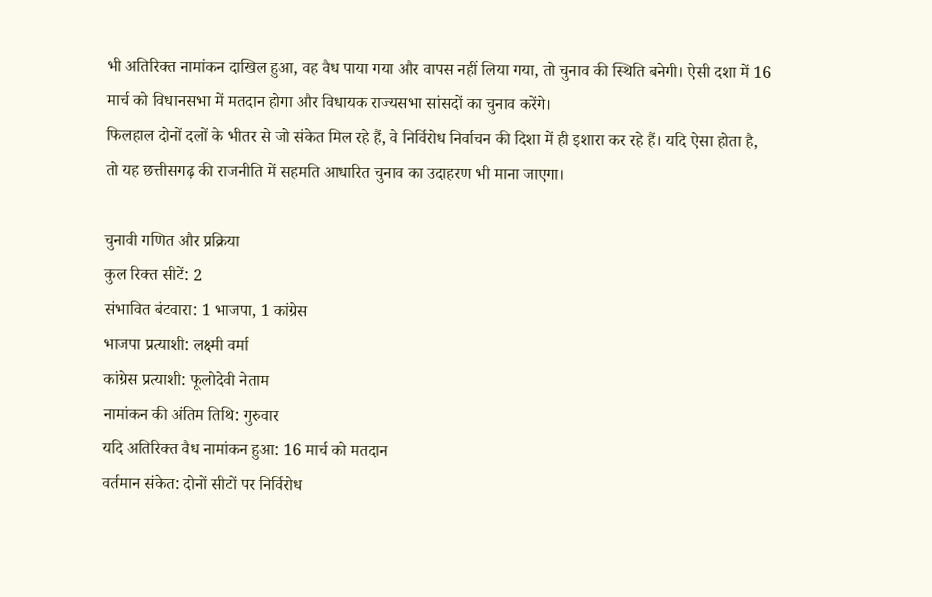भी अतिरिक्त नामांकन दाखिल हुआ, वह वैध पाया गया और वापस नहीं लिया गया, तो चुनाव की स्थिति बनेगी। ऐसी दशा में 16 मार्च को विधानसभा में मतदान होगा और विधायक राज्यसभा सांसदों का चुनाव करेंगे।
फिलहाल दोनों दलों के भीतर से जो संकेत मिल रहे हैं, वे निर्विरोध निर्वाचन की दिशा में ही इशारा कर रहे हैं। यदि ऐसा होता है, तो यह छत्तीसगढ़ की राजनीति में सहमति आधारित चुनाव का उदाहरण भी माना जाएगा।

चुनावी गणित और प्रक्रिया
कुल रिक्त सीटें: 2
संभावित बंटवारा: 1 भाजपा, 1 कांग्रेस
भाजपा प्रत्याशी: लक्ष्मी वर्मा
कांग्रेस प्रत्याशी: फूलोदेवी नेताम
नामांकन की अंतिम तिथि: गुरुवार
यदि अतिरिक्त वैध नामांकन हुआ: 16 मार्च को मतदान
वर्तमान संकेत: दोनों सीटों पर निर्विरोध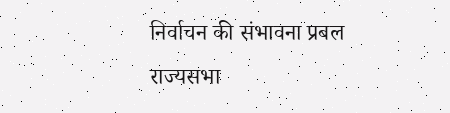निर्वाचन की संभावना प्रबल
राज्यसभा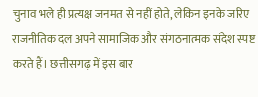चुनाव भले ही प्रत्यक्ष जनमत से नहीं होते, लेकिन इनके जरिए राजनीतिक दल अपने सामाजिक और संगठनात्मक संदेश स्पष्ट करते हैं। छत्तीसगढ़ में इस बार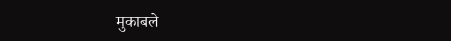मुकाबले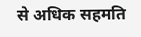से अधिक सहमति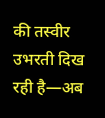की तस्वीर उभरती दिख रही है—अब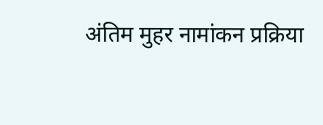अंतिम मुहर नामांकन प्रक्रिया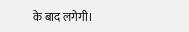के बाद लगेगी।